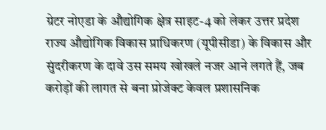ग्रेटर नोएडा के औद्योगिक क्षेत्र साइट-4 को लेकर उत्तर प्रदेश राज्य औद्योगिक विकास प्राधिकरण (यूपीसीडा) के विकास और सुंदरीकरण के दावे उस समय खोखले नजर आने लगते हैं, जब करोड़ों की लागत से बना प्रोजेक्ट केवल प्रशासनिक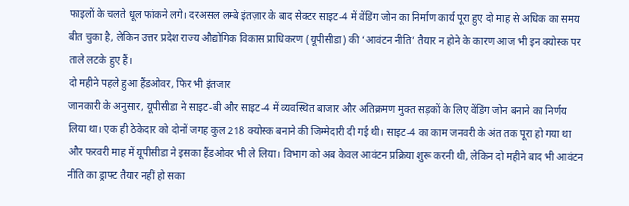फाइलों के चलते धूल फांकने लगे। दरअसल लम्बे इंतज़ार के बाद सेक्टर साइट-4 में वेंडिंग जोन का निर्माण कार्य पूरा हुए दो माह से अधिक का समय बीत चुका है, लेकिन उत्तर प्रदेश राज्य औद्योगिक विकास प्राधिकरण (यूपीसीडा) की ‘आवंटन नीति’ तैयार न होने के कारण आज भी इन क्योस्क पर ताले लटके हुए हैं।
दो महीने पहले हुआ हैंडओवर, फिर भी इंतजार
जानकारी के अनुसार, यूपीसीडा ने साइट-बी और साइट-4 में व्यवस्थित बाजार और अतिक्रमण मुक्त सड़कों के लिए वेंडिंग जोन बनाने का निर्णय लिया था। एक ही ठेकेदार को दोनों जगह कुल 218 क्योस्क बनाने की जिम्मेदारी दी गई थी। साइट-4 का काम जनवरी के अंत तक पूरा हो गया था और फरवरी माह में यूपीसीडा ने इसका हैंडओवर भी ले लिया। विभाग को अब केवल आवंटन प्रक्रिया शुरू करनी थी, लेकिन दो महीने बाद भी आवंटन नीति का ड्राफ्ट तैयार नहीं हो सका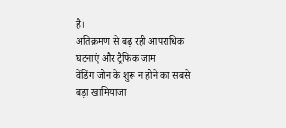है।
अतिक्रमण से बढ़ रही आपराधिक घटनाएं और ट्रैफिक जाम
वेंडिंग जोन के शुरू न होने का सबसे बड़ा खामियाजा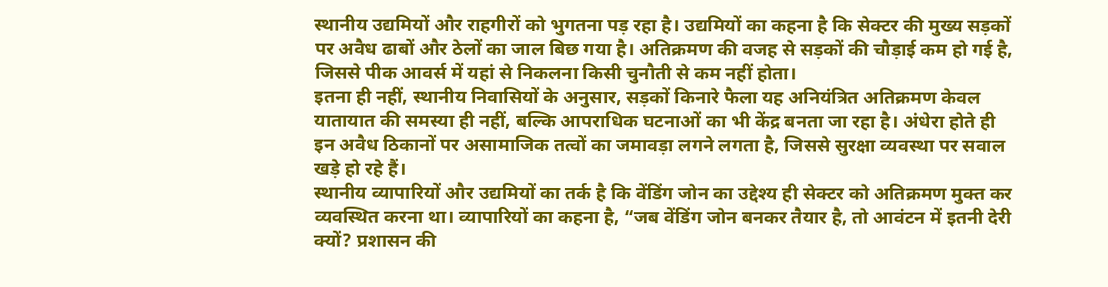स्थानीय उद्यमियों और राहगीरों को भुगतना पड़ रहा है। उद्यमियों का कहना है कि सेक्टर की मुख्य सड़कों पर अवैध ढाबों और ठेलों का जाल बिछ गया है। अतिक्रमण की वजह से सड़कों की चौड़ाई कम हो गई है, जिससे पीक आवर्स में यहां से निकलना किसी चुनौती से कम नहीं होता।
इतना ही नहीं, स्थानीय निवासियों के अनुसार, सड़कों किनारे फैला यह अनियंत्रित अतिक्रमण केवल यातायात की समस्या ही नहीं, बल्कि आपराधिक घटनाओं का भी केंद्र बनता जा रहा है। अंधेरा होते ही इन अवैध ठिकानों पर असामाजिक तत्वों का जमावड़ा लगने लगता है, जिससे सुरक्षा व्यवस्था पर सवाल खड़े हो रहे हैं।
स्थानीय व्यापारियों और उद्यमियों का तर्क है कि वेंडिंग जोन का उद्देश्य ही सेक्टर को अतिक्रमण मुक्त कर व्यवस्थित करना था। व्यापारियों का कहना है, “जब वेंडिंग जोन बनकर तैयार है, तो आवंटन में इतनी देरी क्यों? प्रशासन की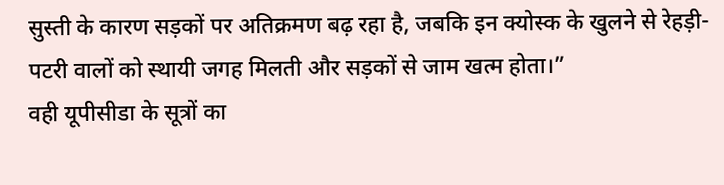सुस्ती के कारण सड़कों पर अतिक्रमण बढ़ रहा है, जबकि इन क्योस्क के खुलने से रेहड़ी-पटरी वालों को स्थायी जगह मिलती और सड़कों से जाम खत्म होता।”
वही यूपीसीडा के सूत्रों का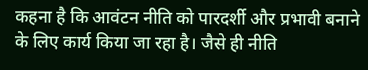कहना है कि आवंटन नीति को पारदर्शी और प्रभावी बनाने के लिए कार्य किया जा रहा है। जैसे ही नीति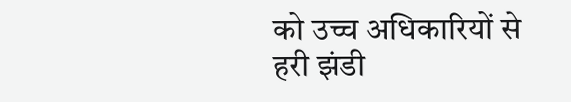को उच्च अधिकारियों से हरी झंडी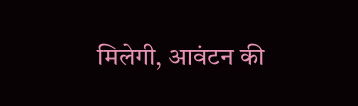मिलेगी, आवंटन की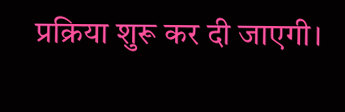प्रक्रिया शुरू कर दी जाएगी।